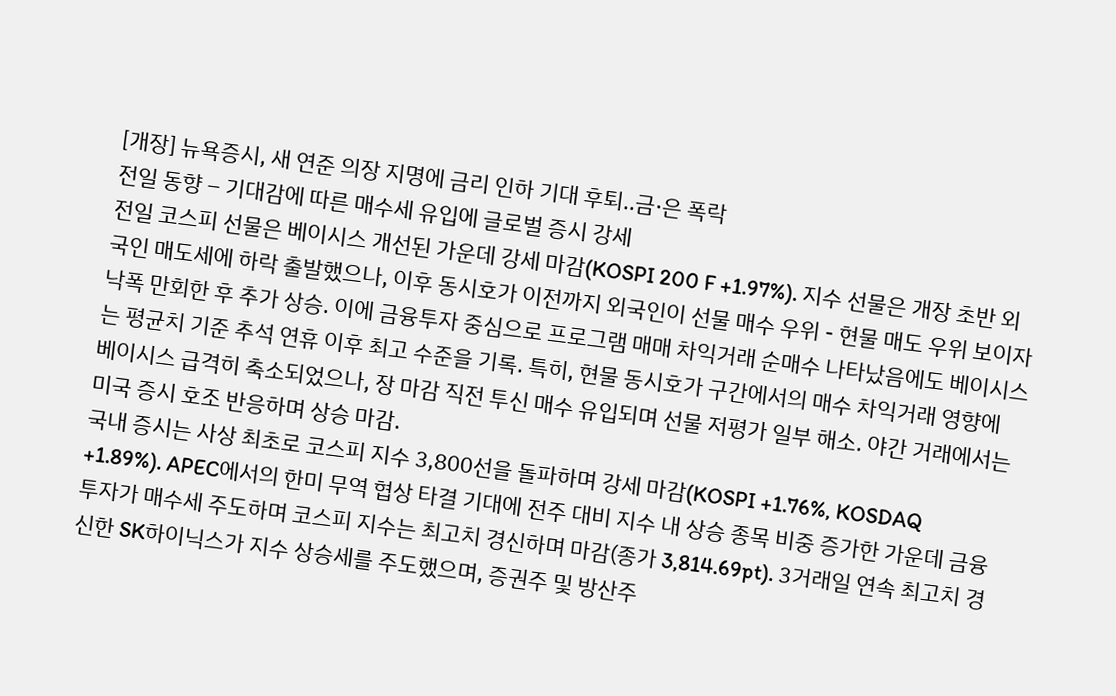[개장] 뉴욕증시, 새 연준 의장 지명에 금리 인하 기대 후퇴..금·은 폭락
전일 동향 – 기대감에 따른 매수세 유입에 글로벌 증시 강세
전일 코스피 선물은 베이시스 개선된 가운데 강세 마감(KOSPI 200 F +1.97%). 지수 선물은 개장 초반 외국인 매도세에 하락 출발했으나, 이후 동시호가 이전까지 외국인이 선물 매수 우위 - 현물 매도 우위 보이자 낙폭 만회한 후 추가 상승. 이에 금융투자 중심으로 프로그램 매매 차익거래 순매수 나타났음에도 베이시스는 평균치 기준 추석 연휴 이후 최고 수준을 기록. 특히, 현물 동시호가 구간에서의 매수 차익거래 영향에 베이시스 급격히 축소되었으나, 장 마감 직전 투신 매수 유입되며 선물 저평가 일부 해소. 야간 거래에서는 미국 증시 호조 반응하며 상승 마감.
국내 증시는 사상 최초로 코스피 지수 3,800선을 돌파하며 강세 마감(KOSPI +1.76%, KOSDAQ +1.89%). APEC에서의 한미 무역 협상 타결 기대에 전주 대비 지수 내 상승 종목 비중 증가한 가운데 금융투자가 매수세 주도하며 코스피 지수는 최고치 경신하며 마감(종가 3,814.69pt). 3거래일 연속 최고치 경신한 SK하이닉스가 지수 상승세를 주도했으며, 증권주 및 방산주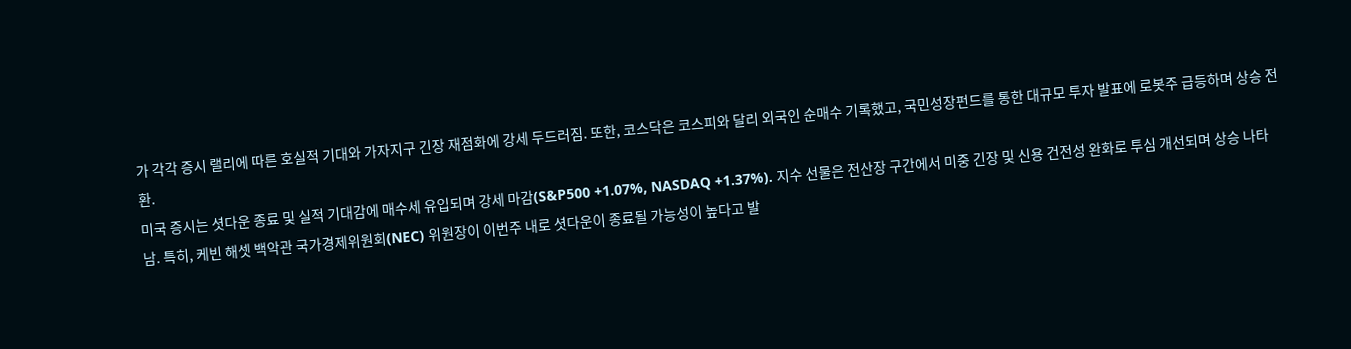가 각각 증시 랠리에 따른 호실적 기대와 가자지구 긴장 재점화에 강세 두드러짐. 또한, 코스닥은 코스피와 달리 외국인 순매수 기록했고, 국민성장펀드를 통한 대규모 투자 발표에 로봇주 급등하며 상승 전환.
미국 증시는 셧다운 종료 및 실적 기대감에 매수세 유입되며 강세 마감(S&P500 +1.07%, NASDAQ +1.37%). 지수 선물은 전산장 구간에서 미중 긴장 및 신용 건전성 완화로 투심 개선되며 상승 나타남. 특히, 케빈 해셋 백악관 국가경제위원회(NEC) 위원장이 이번주 내로 셧다운이 종료될 가능성이 높다고 발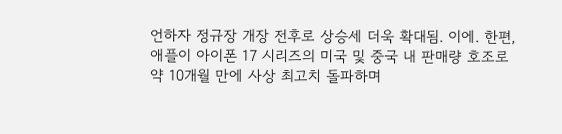언하자 정규장 개장 전후로 상승세 더욱 확대됨. 이에. 한편, 애플이 아이폰 17 시리즈의 미국 및 중국 내 판매량 호조로 약 10개월 만에 사상 최고치 돌파하며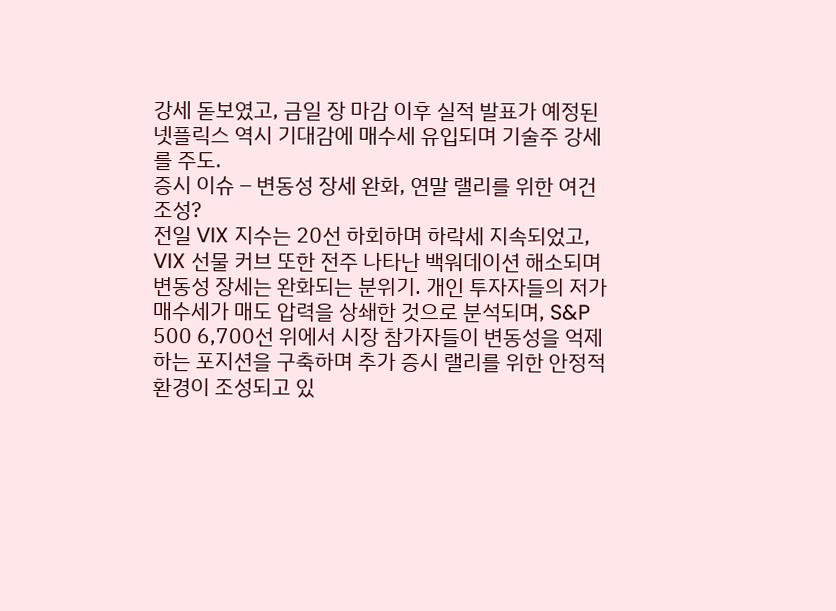강세 돋보였고, 금일 장 마감 이후 실적 발표가 예정된 넷플릭스 역시 기대감에 매수세 유입되며 기술주 강세를 주도.
증시 이슈 – 변동성 장세 완화, 연말 랠리를 위한 여건 조성?
전일 VIX 지수는 20선 하회하며 하락세 지속되었고, VIX 선물 커브 또한 전주 나타난 백워데이션 해소되며 변동성 장세는 완화되는 분위기. 개인 투자자들의 저가 매수세가 매도 압력을 상쇄한 것으로 분석되며, S&P 500 6,700선 위에서 시장 참가자들이 변동성을 억제하는 포지션을 구축하며 추가 증시 랠리를 위한 안정적 환경이 조성되고 있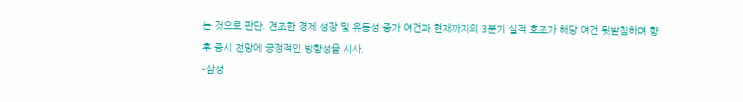는 것으로 판단. 견조한 경제 성장 및 유동성 증가 여건과 현재까지의 3분기 실적 호조가 해당 여건 뒷받침하며 향후 증시 전망에 긍정적인 방향성을 시사.
-삼성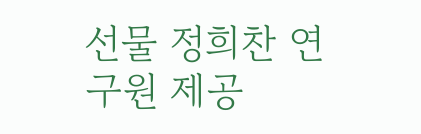선물 정희찬 연구원 제공